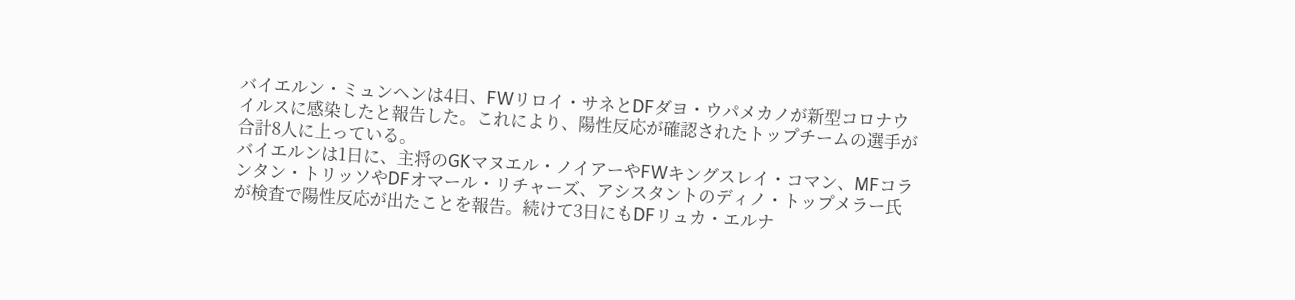バイエルン・ミュンヘンは4日、FWリロイ・サネとDFダヨ・ウパメカノが新型コロナウイルスに感染したと報告した。これにより、陽性反応が確認されたトップチームの選手が合計8人に上っている。
バイエルンは1日に、主将のGKマヌエル・ノイアーやFWキングスレイ・コマン、MFコランタン・トリッソやDFオマール・リチャーズ、アシスタントのディノ・トップメラー氏が検査で陽性反応が出たことを報告。続けて3日にもDFリュカ・エルナ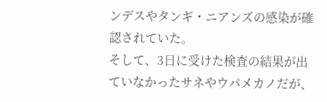ンデスやタンギ・ニアンズの感染が確認されていた。
そして、3日に受けた検査の結果が出ていなかったサネやウパメカノだが、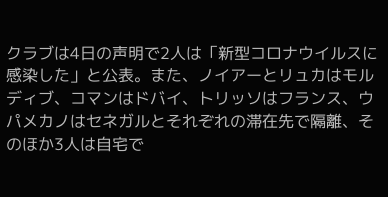クラブは4日の声明で2人は「新型コロナウイルスに感染した」と公表。また、ノイアーとリュカはモルディブ、コマンはドバイ、トリッソはフランス、ウパメカノはセネガルとそれぞれの滞在先で隔離、そのほか3人は自宅で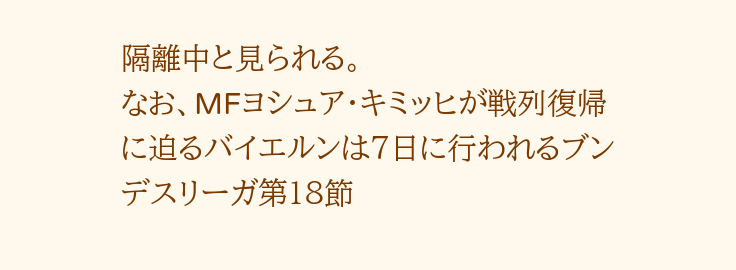隔離中と見られる。
なお、MFヨシュア・キミッヒが戦列復帰に迫るバイエルンは7日に行われるブンデスリーガ第18節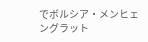でボルシア・メンヒェングラット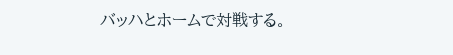バッハとホームで対戦する。